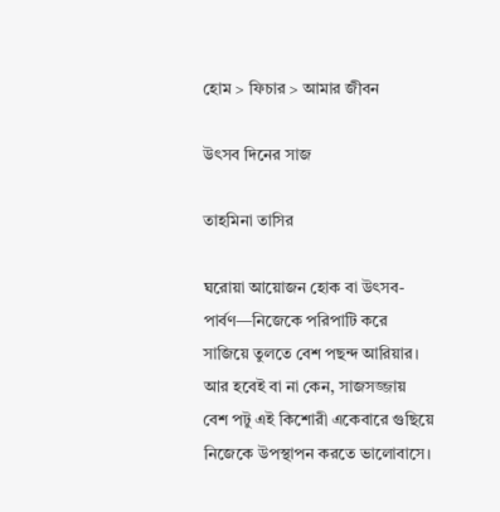হোম > ফিচার > আমার জীবন

উৎসব দিনের সাজ

তাহমিনা তাসির

ঘরোয়া আয়োজন হোক বা উৎসব-পার্বণ—নিজেকে পরিপাটি করে সাজিয়ে তুলতে বেশ পছন্দ আরিয়ার। আর হবেই বা না কেন, সাজসজ্জায় বেশ পটু এই কিশোরী একেবারে গুছিয়ে নিজেকে উপস্থাপন করতে ভালোবাসে।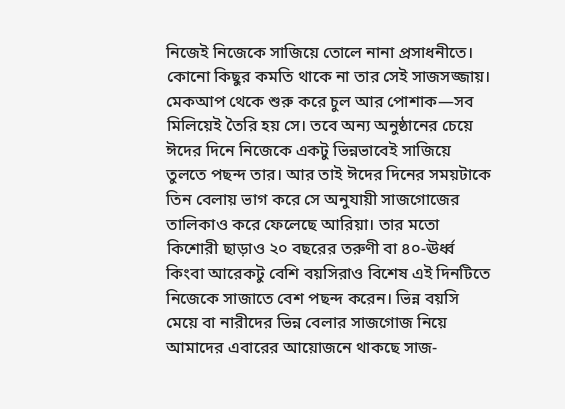নিজেই নিজেকে সাজিয়ে তোলে নানা প্রসাধনীতে। কোনো কিছুর কমতি থাকে না তার সেই সাজসজ্জায়। মেকআপ থেকে শুরু করে চুল আর পোশাক—সব মিলিয়েই তৈরি হয় সে। তবে অন্য অনুষ্ঠানের চেয়ে ঈদের দিনে নিজেকে একটু ভিন্নভাবেই সাজিয়ে তুলতে পছন্দ তার। আর তাই ঈদের দিনের সময়টাকে তিন বেলায় ভাগ করে সে অনুযায়ী সাজগোজের তালিকাও করে ফেলেছে আরিয়া। তার মতো কিশোরী ছাড়াও ২০ বছরের তরুণী বা ৪০-ঊর্ধ্ব কিংবা আরেকটু বেশি বয়সিরাও বিশেষ এই দিনটিতে নিজেকে সাজাতে বেশ পছন্দ করেন। ভিন্ন বয়সি মেয়ে বা নারীদের ভিন্ন বেলার সাজগোজ নিয়ে আমাদের এবারের আয়োজনে থাকছে সাজ-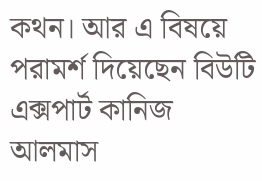কথন। আর এ বিষয়ে পরামর্শ দিয়েছেন বিউটি এক্সপার্ট কানিজ আলমাস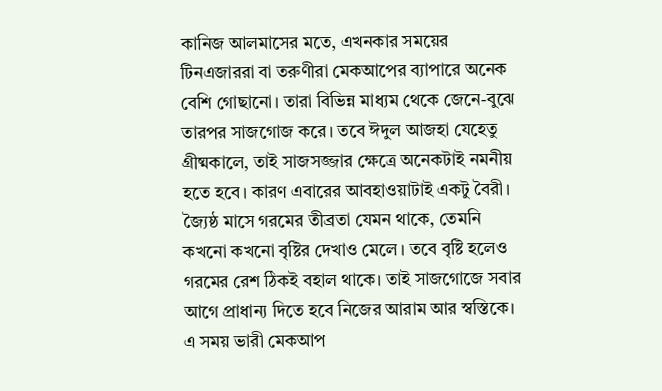কানিজ আলমাসের মতে, এখনকার সময়ের টিনএজাররা বা তরুণীরা মেকআপের ব্যাপারে অনেক বেশি গোছানো। তারা বিভিন্ন মাধ্যম থেকে জেনে-বুঝে তারপর সাজগোজ করে। তবে ঈদুল আজহা যেহেতু গ্রীষ্মকালে, তাই সাজসজ্জার ক্ষেত্রে অনেকটাই নমনীয় হতে হবে। কারণ এবারের আবহাওয়াটাই একটু বৈরী। জ্যৈষ্ঠ মাসে গরমের তীব্রতা যেমন থাকে, তেমনি কখনো কখনো বৃষ্টির দেখাও মেলে। তবে বৃষ্টি হলেও গরমের রেশ ঠিকই বহাল থাকে। তাই সাজগোজে সবার আগে প্রাধান্য দিতে হবে নিজের আরাম আর স্বস্তিকে। এ সময় ভারী মেকআপ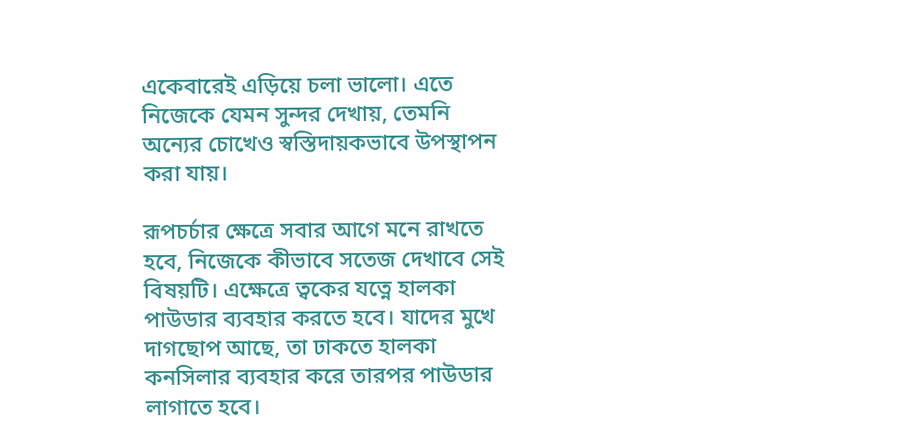একেবারেই এড়িয়ে চলা ভালো। এতে নিজেকে যেমন সুন্দর দেখায়, তেমনি অন্যের চোখেও স্বস্তিদায়কভাবে উপস্থাপন করা যায়।

রূপচর্চার ক্ষেত্রে সবার আগে মনে রাখতে হবে, নিজেকে কীভাবে সতেজ দেখাবে সেই বিষয়টি। এক্ষেত্রে ত্বকের যত্নে হালকা পাউডার ব্যবহার করতে হবে। যাদের মুখে দাগছোপ আছে, তা ঢাকতে হালকা কনসিলার ব্যবহার করে তারপর পাউডার লাগাতে হবে।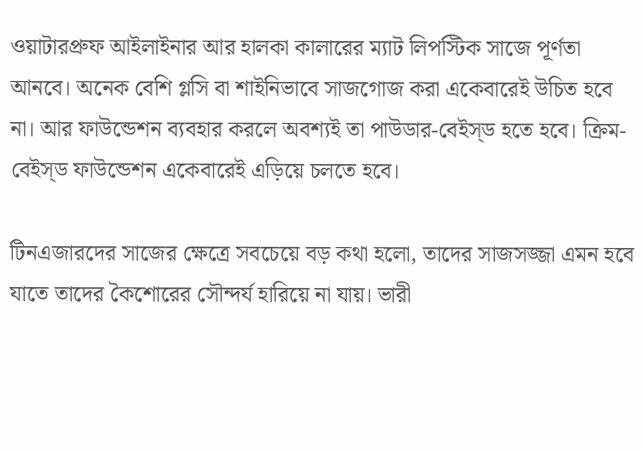ওয়াটারপ্রুফ আইলাইনার আর হালকা কালারের ম্যাট লিপস্টিক সাজে পূর্ণতা আনবে। অনেক বেশি গ্লসি বা শাইনিভাবে সাজগোজ করা একেবারেই উচিত হবে না। আর ফাউন্ডেশন ব্যবহার করলে অবশ্যই তা পাউডার-বেইস্‌ড হতে হবে। ক্রিম-বেইস্‌ড ফাউন্ডেশন একেবারেই এড়িয়ে চলতে হবে।

টিনএজারদের সাজের ক্ষেত্রে সবচেয়ে বড় কথা হলো, তাদের সাজসজ্জা এমন হবে যাতে তাদের কৈশোরের সৌন্দর্য হারিয়ে না যায়। ভারী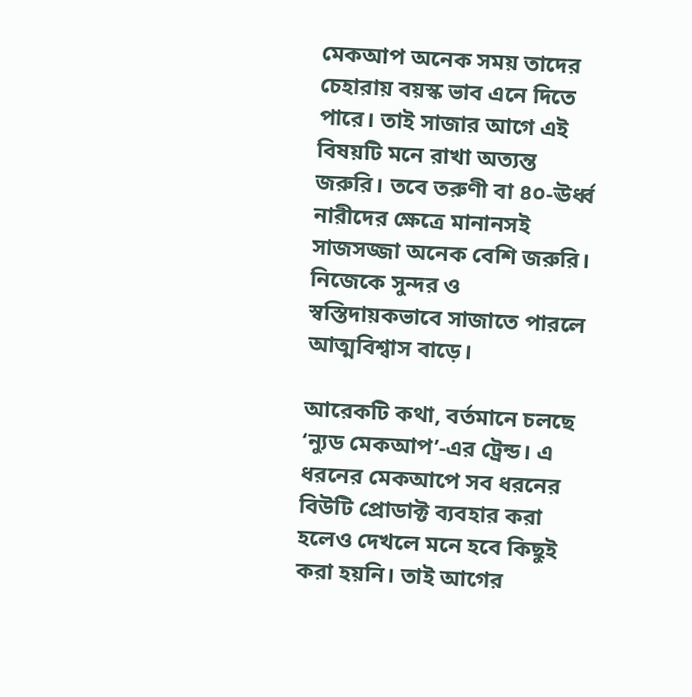মেকআপ অনেক সময় তাদের চেহারায় বয়স্ক ভাব এনে দিতে পারে। তাই সাজার আগে এই বিষয়টি মনে রাখা অত্যন্ত জরুরি। তবে তরুণী বা ৪০-ঊর্ধ্ব নারীদের ক্ষেত্রে মানানসই সাজসজ্জা অনেক বেশি জরুরি। নিজেকে সুন্দর ও স্বস্তিদায়কভাবে সাজাতে পারলে আত্মবিশ্বাস বাড়ে।

আরেকটি কথা, বর্তমানে চলছে ‘ন্যুড মেকআপ’-এর ট্রেন্ড। এ ধরনের মেকআপে সব ধরনের বিউটি প্রোডাক্ট ব্যবহার করা হলেও দেখলে মনে হবে কিছুই করা হয়নি। তাই আগের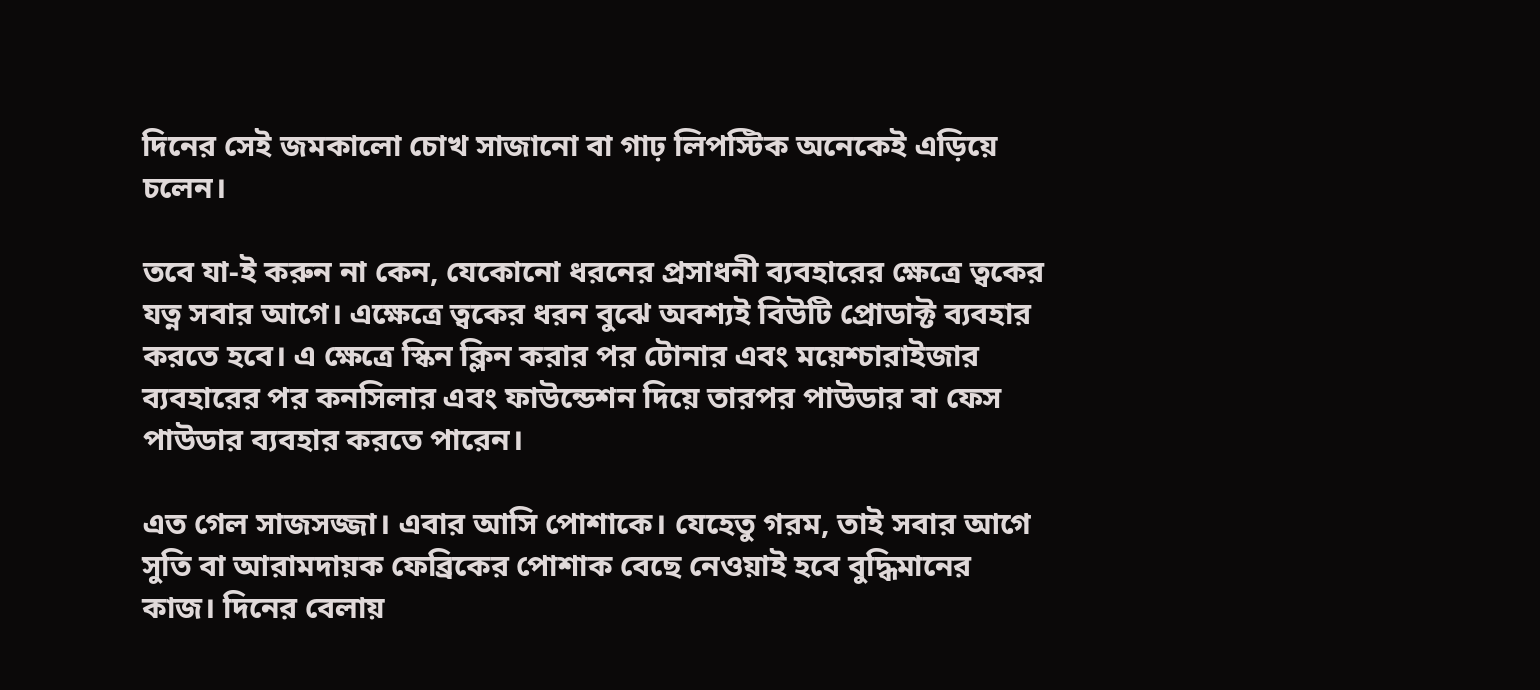দিনের সেই জমকালো চোখ সাজানো বা গাঢ় লিপস্টিক অনেকেই এড়িয়ে চলেন।

তবে যা-ই করুন না কেন, যেকোনো ধরনের প্রসাধনী ব্যবহারের ক্ষেত্রে ত্বকের যত্ন সবার আগে। এক্ষেত্রে ত্বকের ধরন বুঝে অবশ্যই বিউটি প্রোডাক্ট ব্যবহার করতে হবে। এ ক্ষেত্রে স্কিন ক্লিন করার পর টোনার এবং ময়েশ্চারাইজার ব্যবহারের পর কনসিলার এবং ফাউন্ডেশন দিয়ে তারপর পাউডার বা ফেস পাউডার ব্যবহার করতে পারেন।

এত গেল সাজসজ্জা। এবার আসি পোশাকে। যেহেতু গরম, তাই সবার আগে সুতি বা আরামদায়ক ফেব্রিকের পোশাক বেছে নেওয়াই হবে বুদ্ধিমানের কাজ। দিনের বেলায়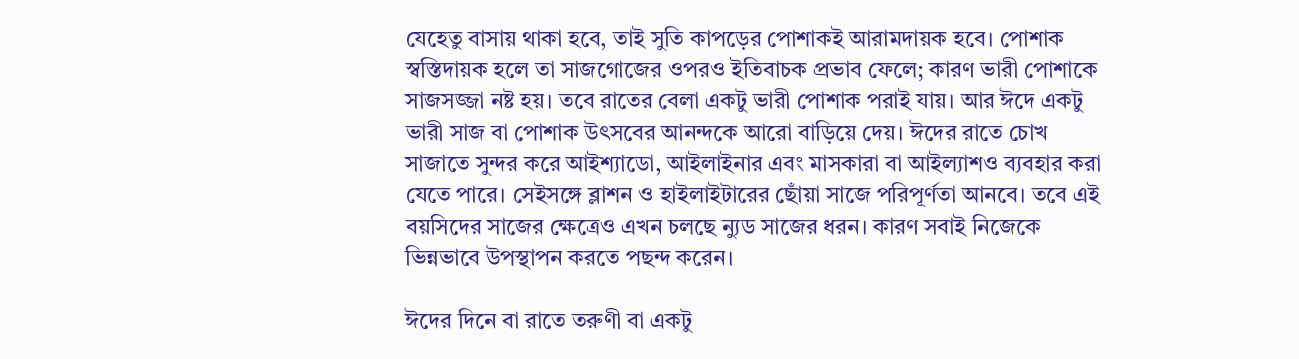যেহেতু বাসায় থাকা হবে, তাই সুতি কাপড়ের পোশাকই আরামদায়ক হবে। পোশাক স্বস্তিদায়ক হলে তা সাজগোজের ওপরও ইতিবাচক প্রভাব ফেলে; কারণ ভারী পোশাকে সাজসজ্জা নষ্ট হয়। তবে রাতের বেলা একটু ভারী পোশাক পরাই যায়। আর ঈদে একটু ভারী সাজ বা পোশাক উৎসবের আনন্দকে আরো বাড়িয়ে দেয়। ঈদের রাতে চোখ সাজাতে সুন্দর করে আইশ্যাডো, আইলাইনার এবং মাসকারা বা আইল্যাশও ব্যবহার করা যেতে পারে। সেইসঙ্গে ব্লাশন ও হাইলাইটারের ছোঁয়া সাজে পরিপূর্ণতা আনবে। তবে এই বয়সিদের সাজের ক্ষেত্রেও এখন চলছে ন্যুড সাজের ধরন। কারণ সবাই নিজেকে ভিন্নভাবে উপস্থাপন করতে পছন্দ করেন।

ঈদের দিনে বা রাতে তরুণী বা একটু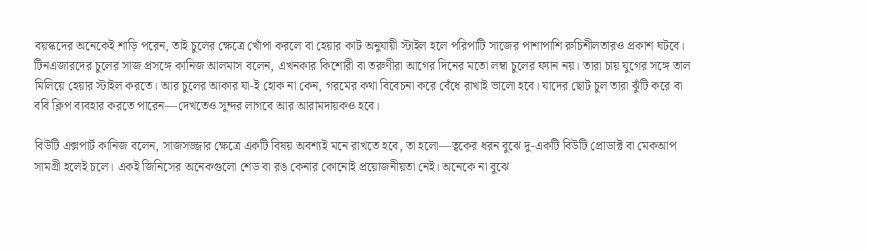বয়স্কদের অনেকেই শাড়ি পরেন, তাই চুলের ক্ষেত্রে খোঁপা করলে বা হেয়ার কাট অনুযায়ী স্টাইল হলে পরিপাটি সাজের পাশাপাশি রুচিশীলতারও প্রকাশ ঘটবে। টিনএজারদের চুলের সাজ প্রসঙ্গে কানিজ আলমাস বলেন, এখনকার কিশোরী বা তরুণীরা আগের দিনের মতো লম্বা চুলের ফ্যান নয়। তারা চায় যুগের সঙ্গে তাল মিলিয়ে হেয়ার স্টাইল করতে। আর চুলের আকার যা-ই হোক না কেন, গরমের কথা বিবেচনা করে বেঁধে রাখাই ভালো হবে। যাদের ছোট চুল তারা ঝুঁটি করে বা ববি ক্লিপ ব্যবহার করতে পারেন—দেখতেও সুন্দর লাগবে আর আরামদায়কও হবে।

বিউটি এক্সপার্ট কানিজ বলেন, সাজসজ্জার ক্ষেত্রে একটি বিষয় অবশ্যই মনে রাখতে হবে, তা হলো—ত্বকের ধরন বুঝে দু-একটি বিউটি প্রোডাক্ট বা মেকআপ সামগ্রী হলেই চলে। একই জিনিসের অনেকগুলো শেড বা রঙ কেনার কোনোই প্রয়োজনীয়তা নেই। অনেকে না বুঝে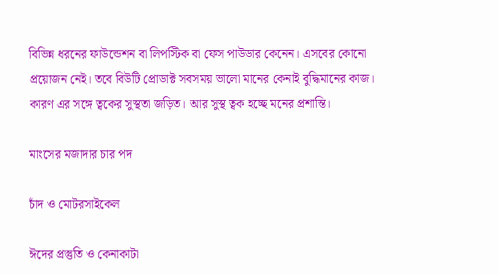বিভিন্ন ধরনের ফাউন্ডেশন বা লিপস্টিক বা ফেস পাউডার কেনেন। এসবের কোনো প্রয়োজন নেই। তবে বিউটি প্রোডাক্ট সবসময় ভালো মানের কেনাই বুদ্ধিমানের কাজ। কারণ এর সঙ্গে ত্বকের সুস্থতা জড়িত। আর সুস্থ ত্বক হচ্ছে মনের প্রশান্তি।

মাংসের মজাদার চার পদ

চাঁদ ও মোটরসাইকেল

ঈদের প্রস্তুতি ও কেনাকাটা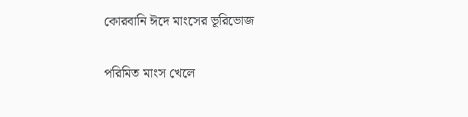কোরবানি ঈদে মাংসের ভূরিভোজ

পরিমিত মাংস খেলে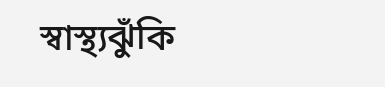স্বাস্থ্যঝুঁকি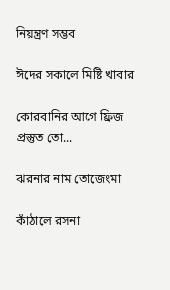নিয়ন্ত্রণ সম্ভব

ঈদের সকালে মিষ্টি খাবার

কোরবানির আগে ফ্রিজ প্রস্তুত তো...

ঝরনার নাম তোজেংমা

কাঁঠালে রসনা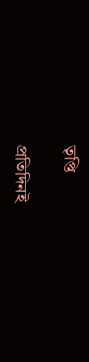তৃপ্তি

প্রতিদিনই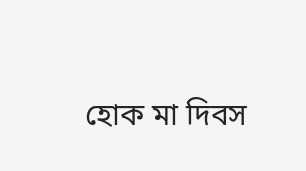হোক মা দিবস